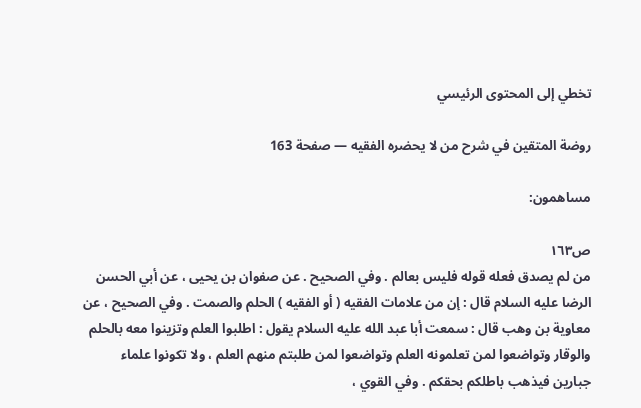تخطي إلى المحتوى الرئيسي

روضة المتقين في شرح من لا يحضره الفقيه — صفحة 163

مساهمون:

ص١٦٣
من لم يصدق فعله قوله فليس بعالم . وفي الصحيح . عن صفوان بن يحيى ، عن أبي الحسن الرضا عليه السلام قال : إن من علامات الفقيه ( أو الفقيه ) الحلم والصمت . وفي الصحيح ، عن معاوية بن وهب قال : سمعت أبا عبد الله عليه السلام يقول : اطلبوا العلم وتزينوا معه بالحلم والوقار وتواضعوا لمن تعلمونه العلم وتواضعوا لمن طلبتم منهم العلم ، ولا تكونوا علماء جبارين فيذهب باطلكم بحقكم . وفي القوي ،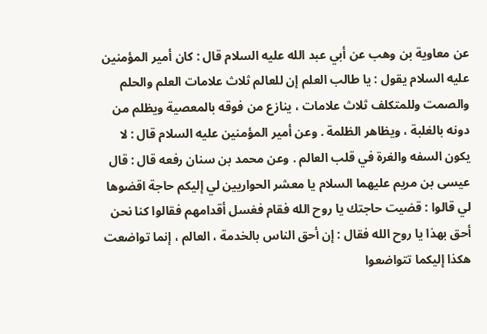عن معاوية بن وهب عن أبي عبد الله عليه السلام قال : كان أمير المؤمنين عليه السلام يقول : يا طالب العلم إن للعالم ثلاث علامات العلم والحلم والصمت وللمتكلف ثلاث علامات ، ينازع من فوقه بالمعصية ويظلم من دونه بالغلبة ، ويظاهر الظلمة . وعن أمير المؤمنين عليه السلام قال : لا يكون السفه والغرة في قلب العالم . وعن محمد بن سنان رفعه قال : قال عيسى بن مريم عليهما السلام يا معشر الحواريين لي إليكم حاجة اقضوها لي قالوا : قضيت حاجتك يا روح الله فقام فغسل أقدامهم فقالوا كنا نحن أحق بهذا يا روح الله فقال : إن أحق الناس بالخدمة ، العالم ، إنما تواضعت هكذا إليكما تتواضعوا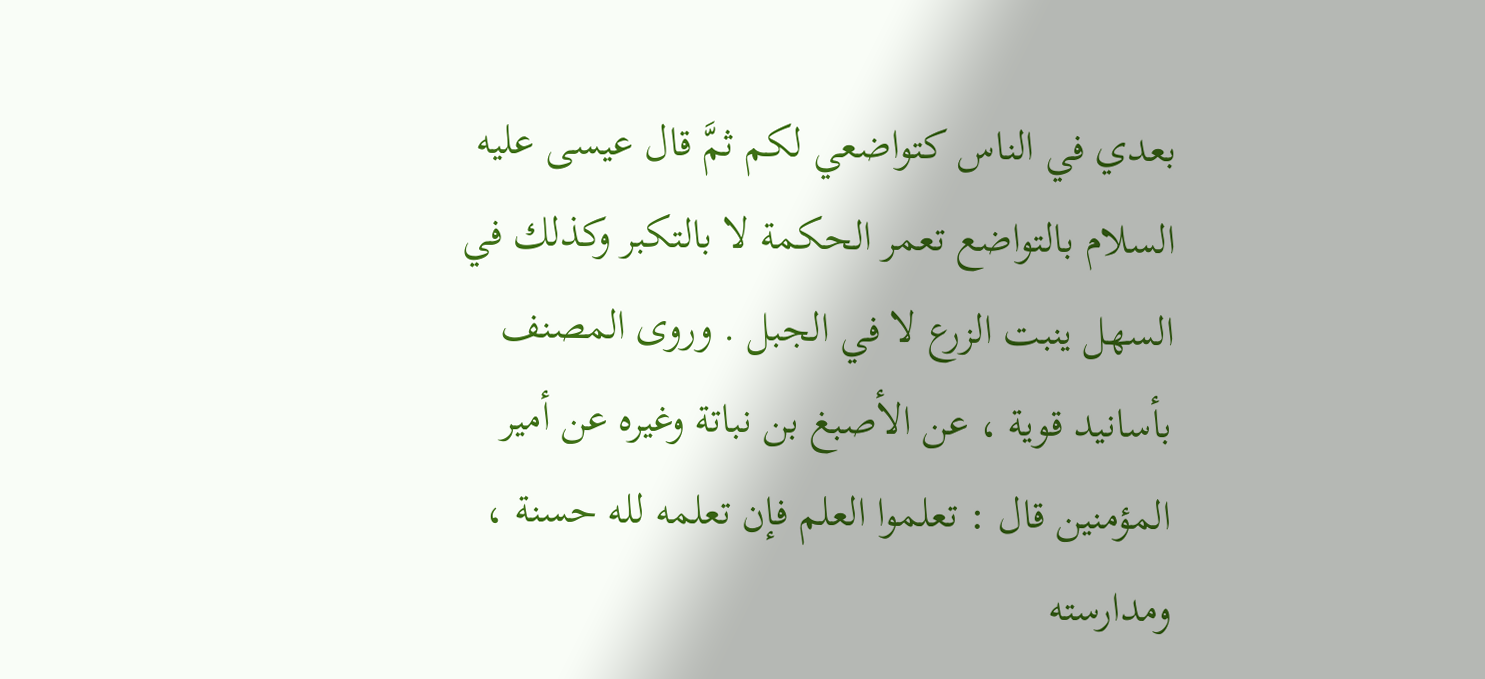بعدي في الناس كتواضعي لكم ثمَّ قال عيسى عليه السلام بالتواضع تعمر الحكمة لا بالتكبر وكذلك في السهل ينبت الزرع لا في الجبل . وروى المصنف بأسانيد قوية ، عن الأصبغ بن نباتة وغيره عن أمير المؤمنين قال : تعلموا العلم فإن تعلمه لله حسنة ، ومدارسته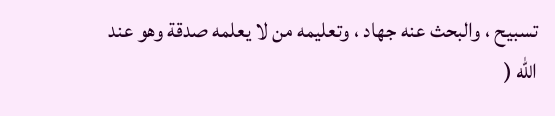تسبيح ، والبحث عنه جهاد ، وتعليمه من لا يعلمه صدقة وهو عند الله (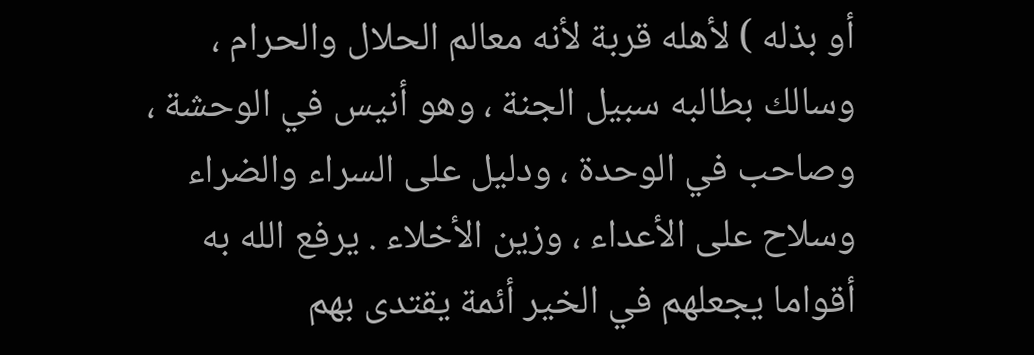أو بذله ) لأهله قربة لأنه معالم الحلال والحرام ، وسالك بطالبه سبيل الجنة ، وهو أنيس في الوحشة ، وصاحب في الوحدة ، ودليل على السراء والضراء وسلاح على الأعداء ، وزين الأخلاء . يرفع الله به أقواما يجعلهم في الخير أئمة يقتدى بهم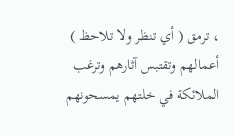، ترمق ( أي تنظر ولا تلاحظ ) أعمالهم وتقتبس آثارهم وترغب الملائكة في خلتهم يمسحونهم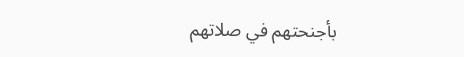بأجنحتهم في صلاتهم